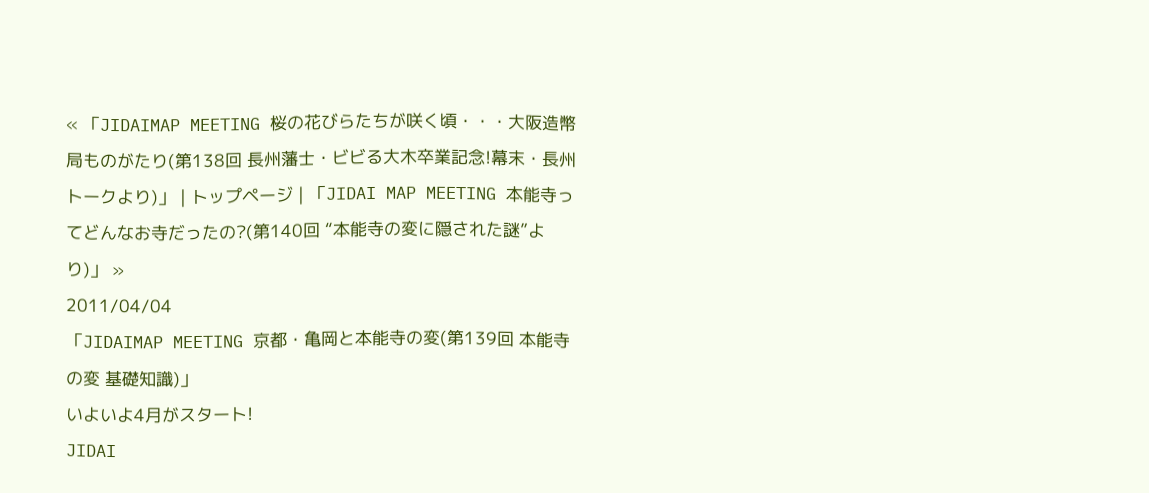« 「JIDAIMAP MEETING 桜の花びらたちが咲く頃・・・大阪造幣局ものがたり(第138回 長州藩士・ビビる大木卒業記念!幕末・長州トークより)」 | トップページ | 「JIDAI MAP MEETING 本能寺ってどんなお寺だったの?(第140回 “本能寺の変に隠された謎”より)」 »
2011/04/04
「JIDAIMAP MEETING 京都・亀岡と本能寺の変(第139回 本能寺の変 基礎知識)」
いよいよ4月がスタート!
JIDAI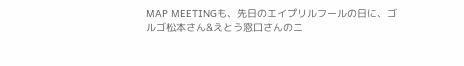MAP MEETINGも、先日のエイプリルフールの日に、ゴルゴ松本さん&えとう窓口さんのニ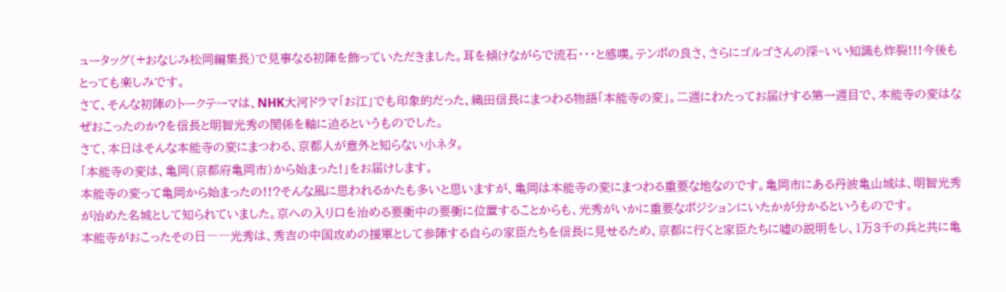ュータッグ(+おなじみ松岡編集長)で見事なる初陣を飾っていただきました。耳を傾けながらで流石・・・と感嘆。テンポの良さ、さらにゴルゴさんの深~いい知識も炸裂!!!今後もとっても楽しみです。
さて、そんな初陣のトークテーマは、NHK大河ドラマ「お江」でも印象的だった、織田信長にまつわる物語「本能寺の変」。二週にわたってお届けする第一週目で、本能寺の変はなぜおこったのか?を信長と明智光秀の関係を軸に迫るというものでした。
さて、本日はそんな本能寺の変にまつわる、京都人が意外と知らない小ネタ。
「本能寺の変は、亀岡(京都府亀岡市)から始まった!」をお届けします。
本能寺の変って亀岡から始まったの!!?そんな風に思われるかたも多いと思いますが、亀岡は本能寺の変にまつわる重要な地なのです。亀岡市にある丹波亀山城は、明智光秀が治めた名城として知られていました。京への入り口を治める要衝中の要衝に位置することからも、光秀がいかに重要なポジションにいたかが分かるというものです。
本能寺がおこったその日――光秀は、秀吉の中国攻めの援軍として参陣する自らの家臣たちを信長に見せるため、京都に行くと家臣たちに嘘の説明をし、1万3千の兵と共に亀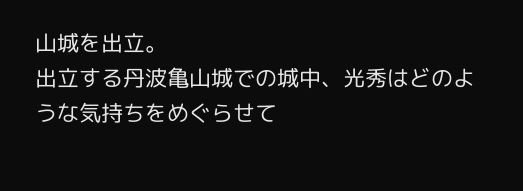山城を出立。
出立する丹波亀山城での城中、光秀はどのような気持ちをめぐらせて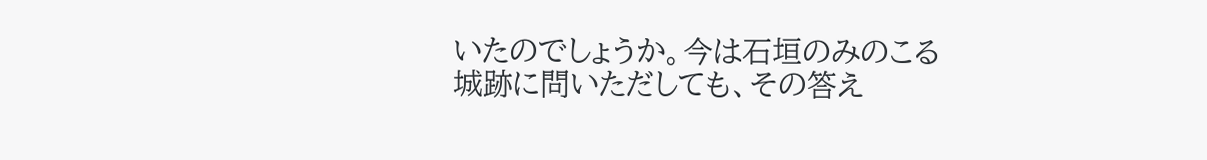いたのでしょうか。今は石垣のみのこる城跡に問いただしても、その答え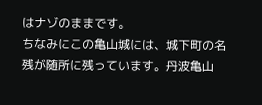はナゾのままです。
ちなみにこの亀山城には、城下町の名残が随所に残っています。丹波亀山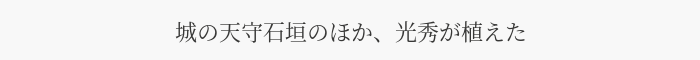城の天守石垣のほか、光秀が植えた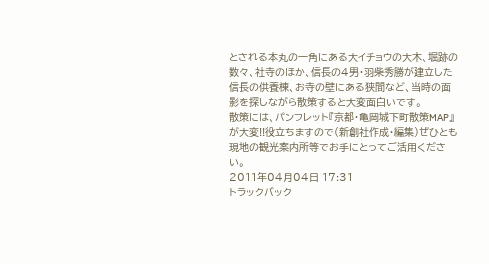とされる本丸の一角にある大イチョウの大木、堀跡の数々、社寺のほか、信長の4男・羽柴秀勝が建立した信長の供養棟、お寺の壁にある狭間など、当時の面影を探しながら散策すると大変面白いです。
散策には、パンフレット『京都・亀岡城下町散策MAP』が大変!!役立ちますので(新創社作成・編集)ぜひとも現地の観光案内所等でお手にとってご活用ください。
2011年04月04日 17:31
トラックバック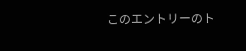このエントリーのト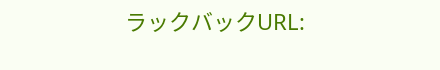ラックバックURL: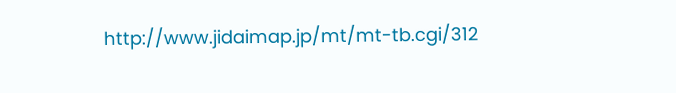http://www.jidaimap.jp/mt/mt-tb.cgi/312